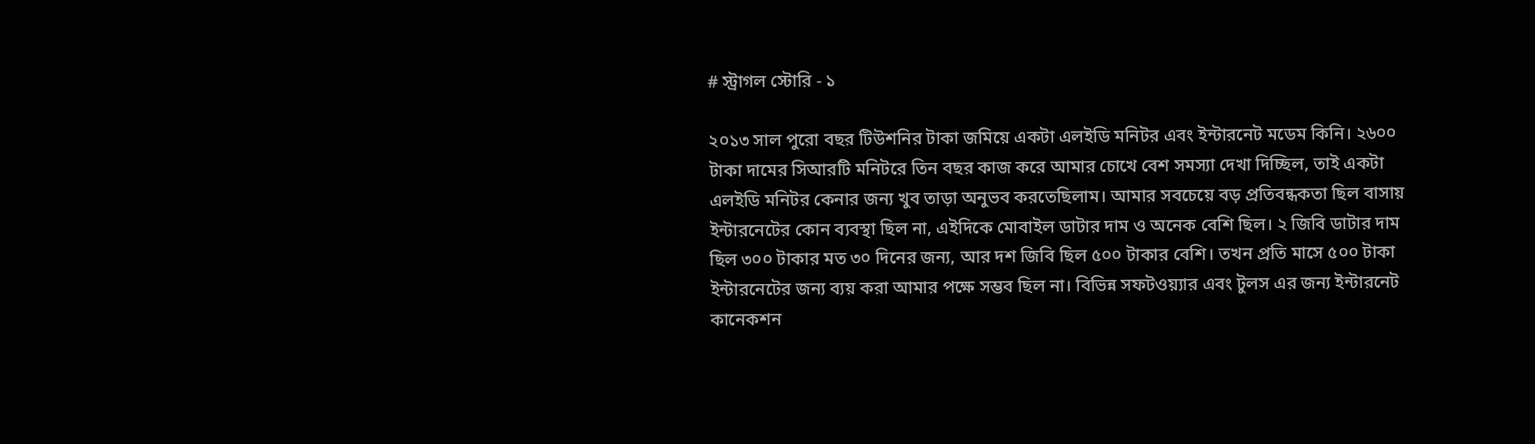# স্ট্রাগল স্টোরি - ১

২০১৩ সাল পুরো বছর টিউশনির টাকা জমিয়ে একটা এলইডি মনিটর এবং ইন্টারনেট মডেম কিনি। ২৬০০ টাকা দামের সিআরটি মনিটরে তিন বছর কাজ করে আমার চোখে বেশ সমস্যা দেখা দিচ্ছিল, তাই একটা এলইডি মনিটর কেনার জন্য খুব তাড়া অনুভব করতেছিলাম। আমার সবচেয়ে বড় প্রতিবন্ধকতা ছিল বাসায় ইন্টারনেটের কোন ব্যবস্থা ছিল না, এইদিকে মোবাইল ডাটার দাম ও অনেক বেশি ছিল। ২ জিবি ডাটার দাম ছিল ৩০০ টাকার মত ৩০ দিনের জন্য, আর দশ জিবি ছিল ৫০০ টাকার বেশি। তখন প্রতি মাসে ৫০০ টাকা ইন্টারনেটের জন্য ব্যয় করা আমার পক্ষে সম্ভব ছিল না। বিভিন্ন সফটওয়্যার এবং টুলস এর জন্য ইন্টারনেট কানেকশন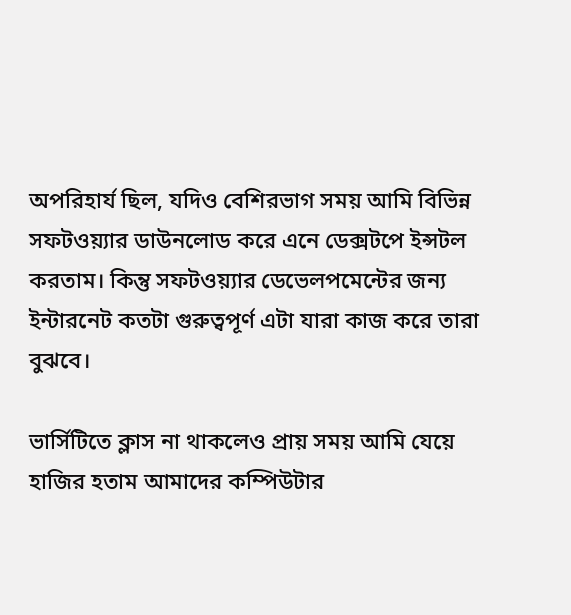অপরিহার্য ছিল, যদিও বেশিরভাগ সময় আমি বিভিন্ন সফটওয়্যার ডাউনলোড করে এনে ডেক্সটপে ইন্সটল করতাম। কিন্তু সফটওয়্যার ডেভেলপমেন্টের জন্য ইন্টারনেট কতটা গুরুত্বপূর্ণ এটা যারা কাজ করে তারা বুঝবে।

ভার্সিটিতে ক্লাস না থাকলেও প্রায় সময় আমি যেয়ে হাজির হতাম আমাদের কম্পিউটার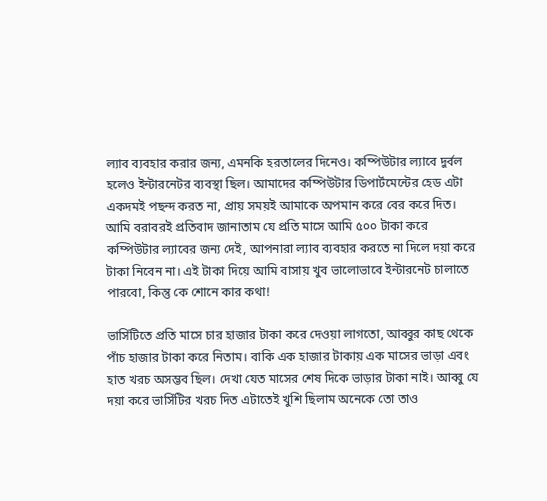ল্যাব ব্যবহার করার জন্য, এমনকি হরতালের দিনেও। কম্পিউটার ল্যাবে দুর্বল হলেও ইন্টারনেটর ব্যবস্থা ছিল। আমাদের কম্পিউটার ডিপার্টমেন্টের হেড এটা একদমই পছন্দ করত না, প্রায় সময়ই আমাকে অপমান করে বের করে দিত। আমি বরাবরই প্রতিবাদ জানাতাম যে প্রতি মাসে আমি ৫০০ টাকা করে কম্পিউটার ল্যাবের জন্য দেই, আপনারা ল্যাব ব্যবহার করতে না দিলে দয়া করে টাকা নিবেন না। এই টাকা দিয়ে আমি বাসায় খুব ভালোভাবে ইন্টারনেট চালাতে পারবো, কিন্তু কে শোনে কার কথা!

ভার্সিটিতে প্রতি মাসে চার হাজার টাকা করে দেওয়া লাগতো, আব্বুর কাছ থেকে পাঁচ হাজার টাকা করে নিতাম। বাকি এক হাজার টাকায় এক মাসের ভাড়া এবং হাত খরচ অসম্ভব ছিল। দেখা যেত মাসের শেষ দিকে ভাড়ার টাকা নাই। আব্বু যে দয়া করে ভার্সিটির খরচ দিত এটাতেই খুশি ছিলাম অনেকে তো তাও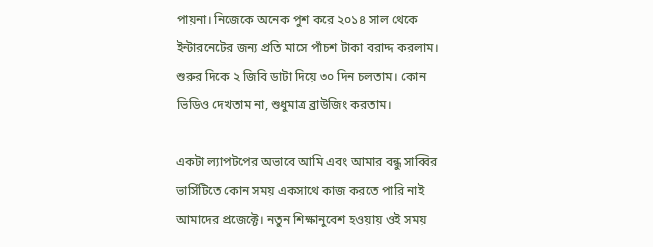পায়না। নিজেকে অনেক পুশ করে ২০১৪ সাল থেকে ইন্টারনেটের জন্য প্রতি মাসে পাঁচশ টাকা বরাদ্দ করলাম। শুরুর দিকে ২ জিবি ডাটা দিয়ে ৩০ দিন চলতাম। কোন ভিডিও দেখতাম না, শুধুমাত্র ব্রাউজিং করতাম।

একটা ল্যাপটপের অভাবে আমি এবং আমার বন্ধু সাব্বির ভার্সিটিতে কোন সময় একসাথে কাজ করতে পারি নাই আমাদের প্রজেক্টে। নতুন শিক্ষানুবেশ হওয়ায় ওই সময়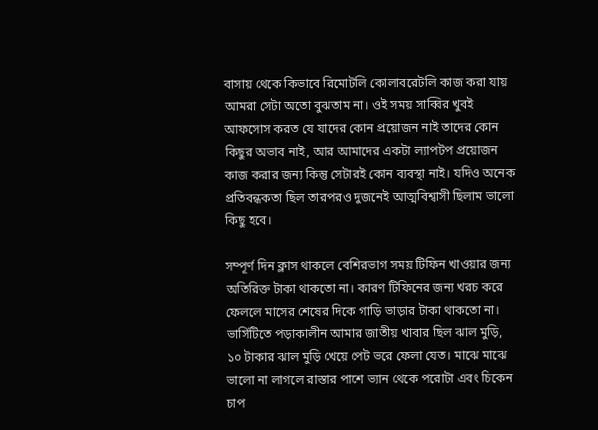বাসায় থেকে কিভাবে রিমোটলি কোলাবরেটলি কাজ করা যায় আমরা সেটা অতো বুঝতাম না। ওই সময় সাব্বির খুবই আফসোস করত যে যাদের কোন প্রয়োজন নাই তাদের কোন কিছুর অভাব নাই, আর আমাদের একটা ল্যাপটপ প্রয়োজন কাজ করার জন্য কিন্তু সেটারই কোন ব্যবস্থা নাই। যদিও অনেক প্রতিবন্ধকতা ছিল তারপরও দুজনেই আত্মবিশ্বাসী ছিলাম ভালো কিছু হবে।

সম্পূর্ণ দিন ক্লাস থাকলে বেশিরভাগ সময় টিফিন খাওয়ার জন্য অতিরিক্ত টাকা থাকতো না। কারণ টিফিনের জন্য খরচ করে ফেললে মাসের শেষের দিকে গাড়ি ভাড়ার টাকা থাকতো না। ভার্সিটিতে পড়াকালীন আমার জাতীয় খাবার ছিল ঝাল মুড়ি, ১০ টাকার ঝাল মুড়ি খেয়ে পেট ভরে ফেলা যেত। মাঝে মাঝে ভালো না লাগলে রাস্তার পাশে ভ্যান থেকে পরোটা এবং চিকেন চাপ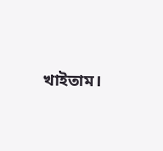খাইতাম।